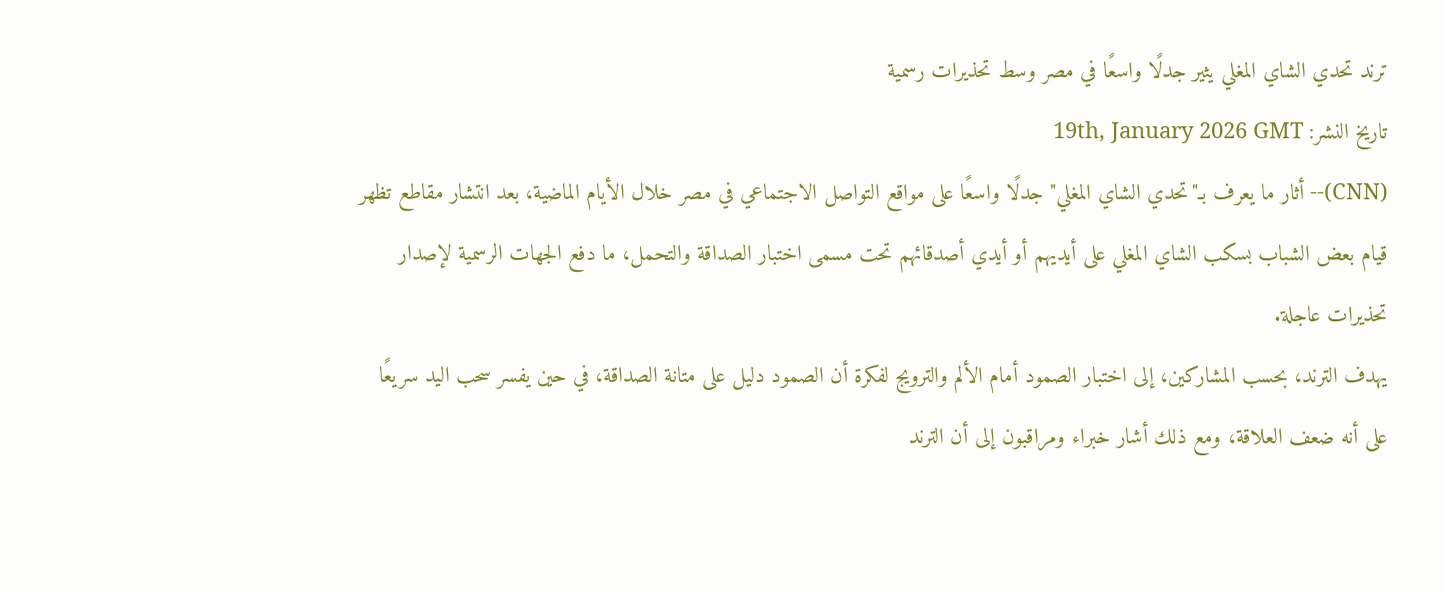ترند تحدي الشاي المغلي يثير جدلًا واسعًا في مصر وسط تحذيرات رسمية
تاريخ النشر: 19th, January 2026 GMT
(CNN)-- أثار ما يعرف بـ"تحدي الشاي المغلي" جدلًا واسعًا على مواقع التواصل الاجتماعي في مصر خلال الأيام الماضية، بعد انتشار مقاطع تظهر قيام بعض الشباب بسكب الشاي المغلي على أيديهم أو أيدي أصدقائهم تحت مسمى اختبار الصداقة والتحمل، ما دفع الجهات الرسمية لإصدار تحذيرات عاجلة.
يهدف الترند، بحسب المشاركين، إلى اختبار الصمود أمام الألم والترويج لفكرة أن الصمود دليل على متانة الصداقة، في حين يفسر سحب اليد سريعًا على أنه ضعف العلاقة، ومع ذلك أشار خبراء ومراقبون إلى أن الترند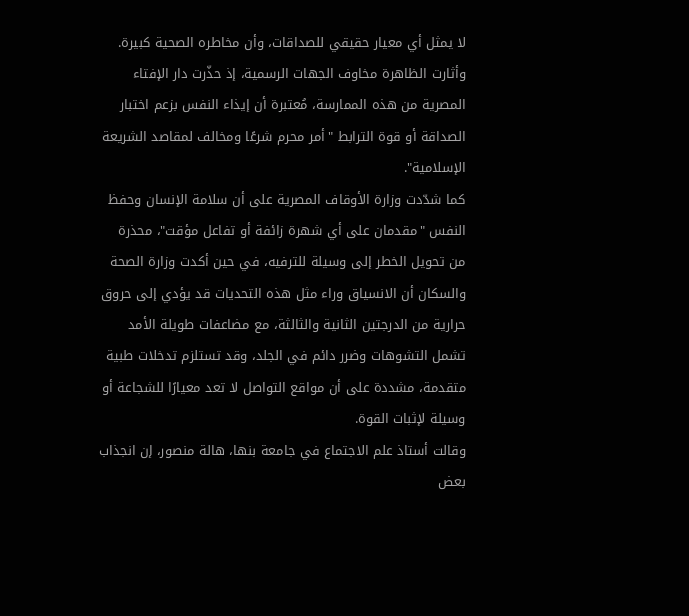لا يمثل أي معيار حقيقي للصداقات، وأن مخاطره الصحية كبيرة.
وأثارت الظاهرة مخاوف الجهات الرسمية، إذ حذّرت دار الإفتاء المصرية من هذه الممارسة، مُعتبرة أن إيذاء النفس بزعم اختبار الصداقة أو قوة الترابط "أمر محرم شرعًا ومخالف لمقاصد الشريعة الإسلامية".
كما شدّدت وزارة الأوقاف المصرية على أن سلامة الإنسان وحفظ النفس "مقدمان على أي شهرة زائفة أو تفاعل مؤقت"، محذرة من تحويل الخطر إلى وسيلة للترفيه، في حين أكدت وزارة الصحة والسكان أن الانسياق وراء مثل هذه التحديات قد يؤدي إلى حروق حرارية من الدرجتين الثانية والثالثة، مع مضاعفات طويلة الأمد تشمل التشوهات وضرر دائم في الجلد، وقد تستلزم تدخلات طبية متقدمة، مشددة على أن مواقع التواصل لا تعد معيارًا للشجاعة أو وسيلة لإثبات القوة.
وقالت أستاذ علم الاجتماع في جامعة بنها، هالة منصور، إن انجذاب بعض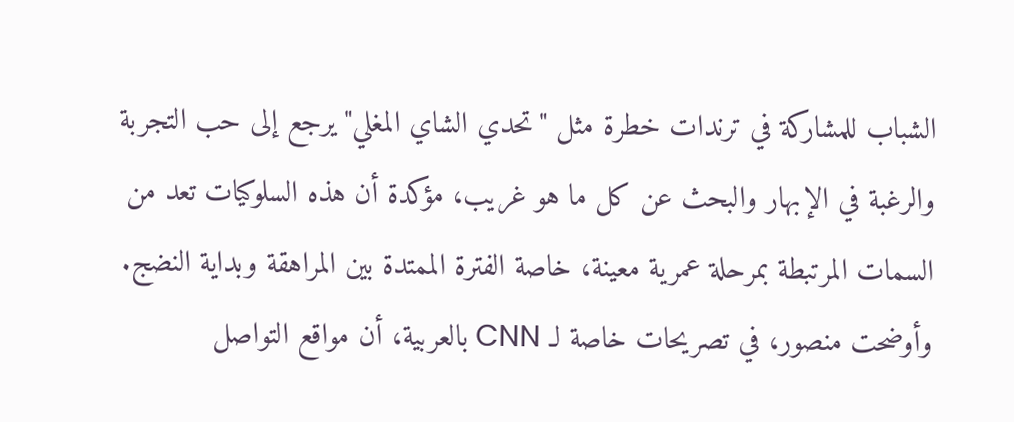الشباب للمشاركة في ترندات خطرة مثل "تحدي الشاي المغلي" يرجع إلى حب التجربة والرغبة في الإبهار والبحث عن كل ما هو غريب، مؤكدة أن هذه السلوكيات تعد من السمات المرتبطة بمرحلة عمرية معينة، خاصة الفترة الممتدة بين المراهقة وبداية النضج.
وأوضحت منصور، في تصريحات خاصة لـ CNN بالعربية، أن مواقع التواصل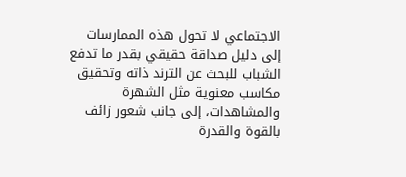الاجتماعي لا تحول هذه الممارسات إلى دليل صداقة حقيقي بقدر ما تدفع الشباب للبحث عن الترند ذاته وتحقيق مكاسب معنوية مثل الشهرة والمشاهدات، إلى جانب شعور زائف بالقوة والقدرة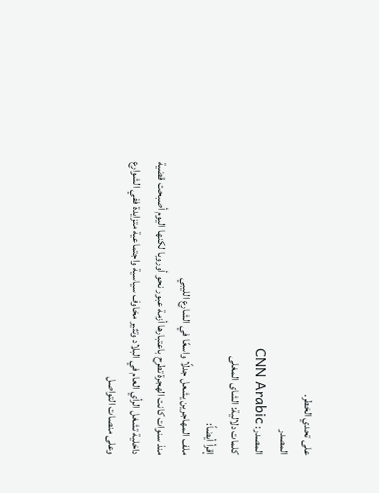على تحدي الخطر.
المصدر
المصدر: CNN Arabic
كلمات دلالية: الشای المغلی
إقرأ أيضاً:
ملف المهاجرين يشعل جدلًا واسعًا في الشارع الليبي
منذ سنوات كانت الهجرة تطرح باعتبارها أزمة عبور نحو أوروبا لكنها اليوم أصبحت قضية داخلية تشغل الرأي العام في البلاد وتثير مخاوف سياسية واجتماعية متزايدة ففي الشوارع وعلى منصات التواصل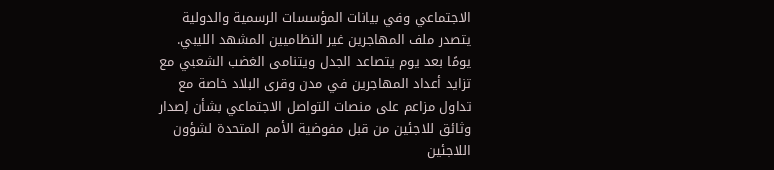الاجتماعي وفي بيانات المؤسسات الرسمية والدولية يتصدر ملف المهاجرين غير النظاميين المشهد الليبي.
يومًا بعد يوم يتصاعد الجدل ويتنامى الغضب الشعبي مع تزايد أعداد المهاجرين في مدن وقرى البلاد خاصة مع تداول مزاعم على منصات التواصل الاجتماعي بشأن إصدار وثائق للاجئين من قبل مفوضية الأمم المتحدة لشؤون اللاجئين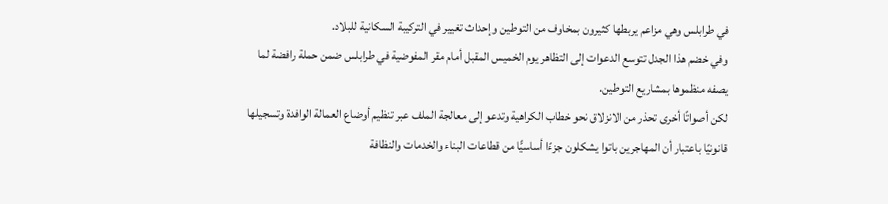في طرابلس وهي مزاعم يربطها كثيرون بمخاوف من التوطين وإحداث تغيير في التركيبة السكانية للبلاد.
وفي خضم هذا الجدل تتوسع الدعوات إلى التظاهر يوم الخميس المقبل أمام مقر المفوضية في طرابلس ضمن حملة رافضة لما يصفه منظموها بمشاريع التوطين.
لكن أصواتًا أخرى تحذر من الانزلاق نحو خطاب الكراهية وتدعو إلى معالجة الملف عبر تنظيم أوضاع العمالة الوافدة وتسجيلها قانونيًا باعتبار أن المهاجرين باتوا يشكلون جزءًا أساسيًّا من قطاعات البناء والخدمات والنظافة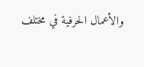والأعمال الحرفية في مختلف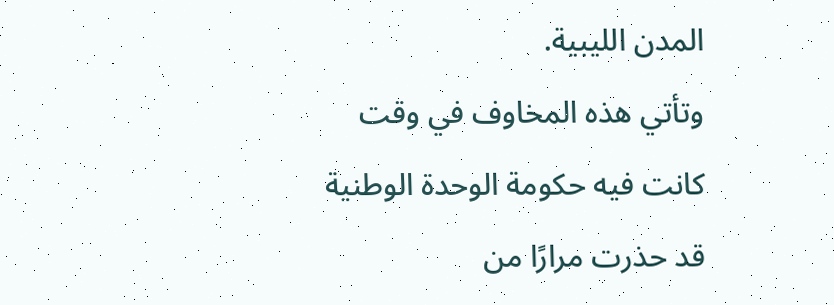المدن الليبية.
وتأتي هذه المخاوف في وقت كانت فيه حكومة الوحدة الوطنية قد حذرت مرارًا من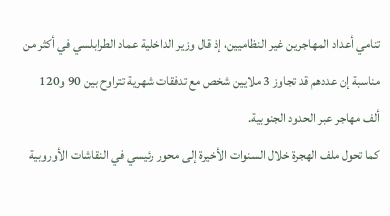تنامي أعداد المهاجرين غير النظاميين، إذ قال وزير الداخلية عماد الطرابلسي في أكثر من مناسبة إن عددهم قد تجاوز 3 ملايين شخص مع تدفقات شهرية تتراوح بين 90 و120 ألف مهاجر عبر الحدود الجنوبية.
كما تحول ملف الهجرة خلال السنوات الأخيرة إلى محور رئيسي في النقاشات الأوروبية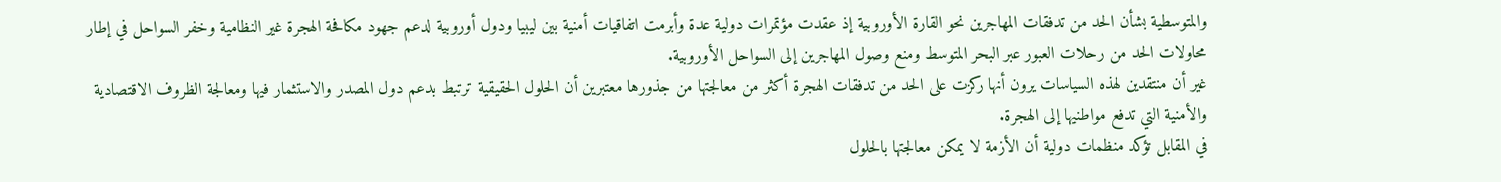والمتوسطية بشأن الحد من تدفقات المهاجرين نحو القارة الأوروبية إذ عقدت مؤتمرات دولية عدة وأبرمت اتفاقيات أمنية بين ليبيا ودول أوروبية لدعم جهود مكافحة الهجرة غير النظامية وخفر السواحل في إطار محاولات الحد من رحلات العبور عبر البحر المتوسط ومنع وصول المهاجرين إلى السواحل الأوروبية.
غير أن منتقدين لهذه السياسات يرون أنها ركزت على الحد من تدفقات الهجرة أكثر من معالجتها من جذورها معتبرين أن الحلول الحقيقية ترتبط بدعم دول المصدر والاستثمار فيها ومعالجة الظروف الاقتصادية والأمنية التي تدفع مواطنيها إلى الهجرة.
في المقابل تؤكد منظمات دولية أن الأزمة لا يمكن معالجتها بالحلول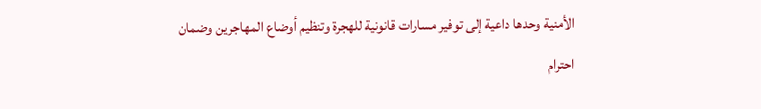الأمنية وحدها داعية إلى توفير مسارات قانونية للهجرة وتنظيم أوضاع المهاجرين وضمان احترام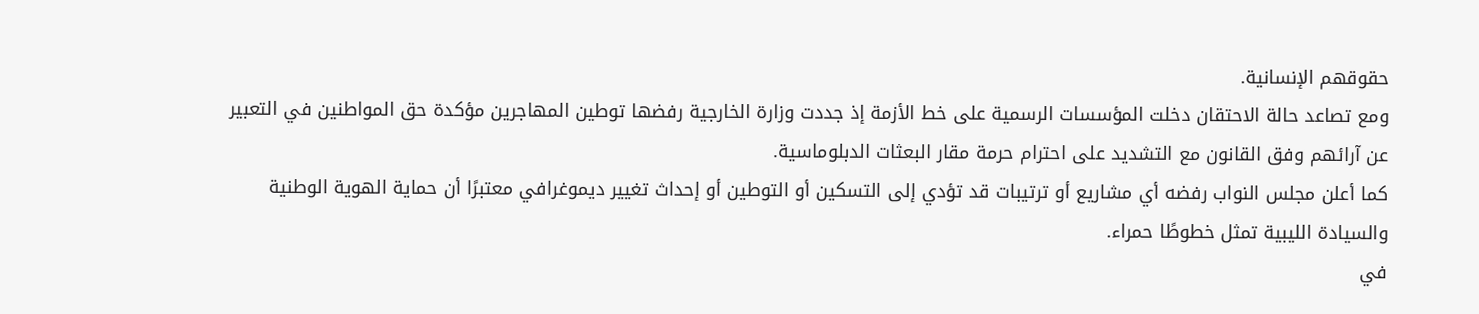حقوقهم الإنسانية.
ومع تصاعد حالة الاحتقان دخلت المؤسسات الرسمية على خط الأزمة إذ جددت وزارة الخارجية رفضها توطين المهاجرين مؤكدة حق المواطنين في التعبير عن آرائهم وفق القانون مع التشديد على احترام حرمة مقار البعثات الدبلوماسية.
كما أعلن مجلس النواب رفضه أي مشاريع أو ترتيبات قد تؤدي إلى التسكين أو التوطين أو إحداث تغيير ديموغرافي معتبرًا أن حماية الهوية الوطنية والسيادة الليبية تمثل خطوطًا حمراء.
في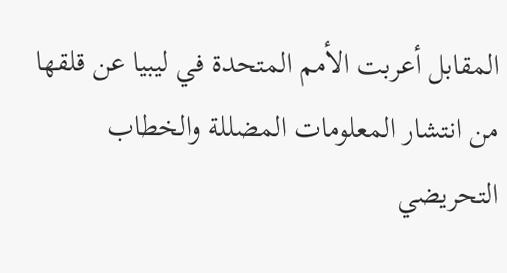المقابل أعربت الأمم المتحدة في ليبيا عن قلقها من انتشار المعلومات المضللة والخطاب التحريضي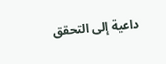داعية إلى التحقق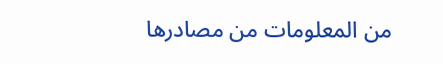من المعلومات من مصادرها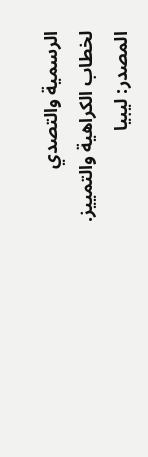الرسمية والتصدي لخطاب الكراهية والتمييز.
المصدر: ليبيا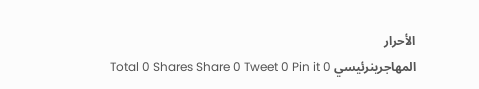الأحرار
المهاجرينرئيسي Total 0 Shares Share 0 Tweet 0 Pin it 0